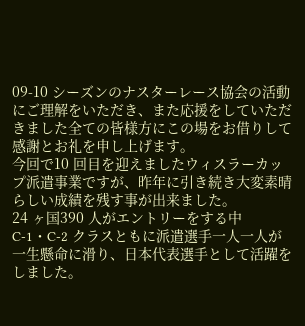09-10 シーズンのナスターレース協会の活動にご理解をいただき、また応援をしていただきました全ての皆様方にこの場をお借りして感謝とお礼を申し上げます。
今回で10 回目を迎えましたウィスラーカップ派遣事業ですが、昨年に引き続き大変素晴らしい成績を残す事が出来ました。
24 ヶ国390 人がエントリーをする中C-1・C-2 クラスともに派遣選手一人一人が一生懸命に滑り、日本代表選手として活躍をしました。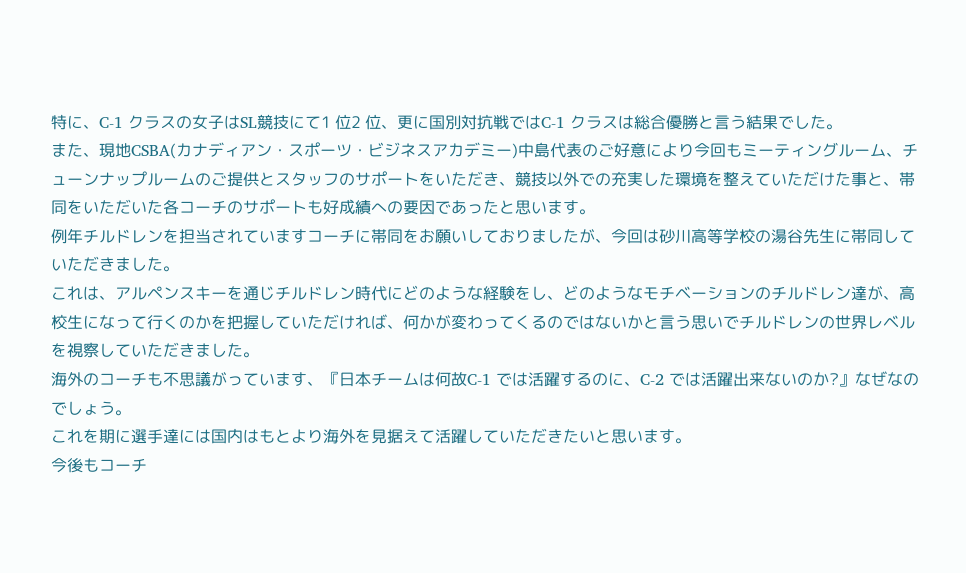特に、C-1 クラスの女子はSL競技にて1 位2 位、更に国別対抗戦ではC-1 クラスは総合優勝と言う結果でした。
また、現地CSBA(カナディアン・スポーツ・ビジネスアカデミー)中島代表のご好意により今回もミーティングルーム、チューンナップルームのご提供とスタッフのサポートをいただき、競技以外での充実した環境を整えていただけた事と、帯同をいただいた各コーチのサポートも好成績への要因であったと思います。
例年チルドレンを担当されていますコーチに帯同をお願いしておりましたが、今回は砂川高等学校の湯谷先生に帯同していただきました。
これは、アルペンスキーを通じチルドレン時代にどのような経験をし、どのようなモチベーションのチルドレン達が、高校生になって行くのかを把握していただければ、何かが変わってくるのではないかと言う思いでチルドレンの世界レベルを視察していただきました。
海外のコーチも不思議がっています、『日本チームは何故C-1 では活躍するのに、C-2 では活躍出来ないのか?』なぜなのでしょう。
これを期に選手達には国内はもとより海外を見据えて活躍していただきたいと思います。
今後もコーチ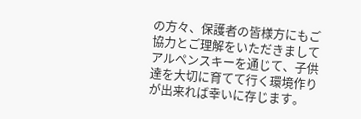の方々、保護者の皆様方にもご協力とご理解をいただきましてアルペンスキーを通じて、子供達を大切に育てて行く環境作りが出来れば幸いに存じます。